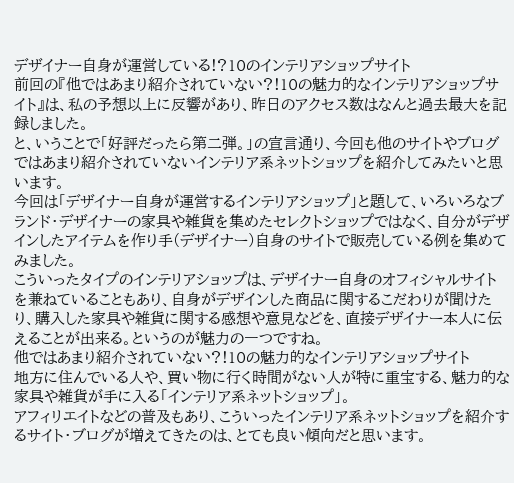デザイナー自身が運営している!?10のインテリアショップサイト
前回の『他ではあまり紹介されていない?!10の魅力的なインテリアショップサイト』は、私の予想以上に反響があり、昨日のアクセス数はなんと過去最大を記録しました。
と、いうことで「好評だったら第二弾。」の宣言通り、今回も他のサイトやブログではあまり紹介されていないインテリア系ネットショップを紹介してみたいと思います。
今回は「デザイナー自身が運営するインテリアショップ」と題して、いろいろなブランド・デザイナーの家具や雑貨を集めたセレクトショップではなく、自分がデザインしたアイテムを作り手(デザイナー)自身のサイトで販売している例を集めてみました。
こういったタイプのインテリアショップは、デザイナー自身のオフィシャルサイトを兼ねていることもあり、自身がデザインした商品に関するこだわりが聞けたり、購入した家具や雑貨に関する感想や意見などを、直接デザイナー本人に伝えることが出来る。というのが魅力の一つですね。
他ではあまり紹介されていない?!10の魅力的なインテリアショップサイト
地方に住んでいる人や、買い物に行く時間がない人が特に重宝する、魅力的な家具や雑貨が手に入る「インテリア系ネットショップ」。
アフィリエイトなどの普及もあり、こういったインテリア系ネットショップを紹介するサイト・ブログが増えてきたのは、とても良い傾向だと思います。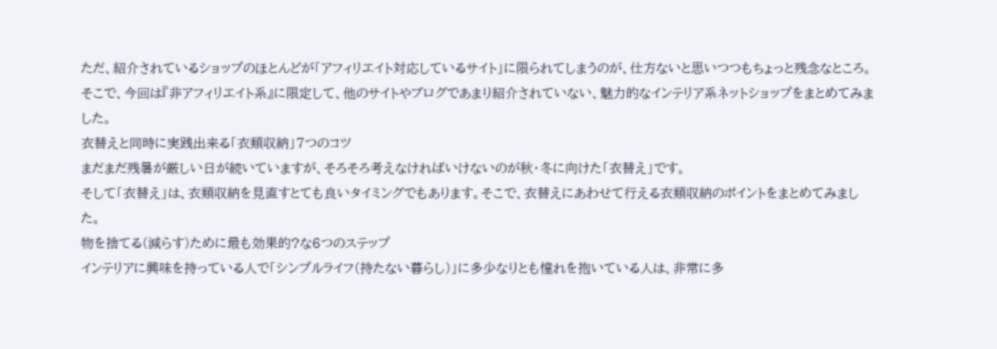ただ、紹介されているショップのほとんどが「アフィリエイト対応しているサイト」に限られてしまうのが、仕方ないと思いつつもちょっと残念なところ。
そこで、今回は『非アフィリエイト系』に限定して、他のサイトやブログであまり紹介されていない、魅力的なインテリア系ネットショップをまとめてみました。
衣替えと同時に実践出来る「衣類収納」7つのコツ
まだまだ残暑が厳しい日が続いていますが、そろそろ考えなければいけないのが秋・冬に向けた「衣替え」です。
そして「衣替え」は、衣類収納を見直すとても良いタイミングでもあります。そこで、衣替えにあわせて行える衣類収納のポイントをまとめてみました。
物を捨てる(減らす)ために最も効果的?な6つのステップ
インテリアに興味を持っている人で「シンプルライフ(持たない暮らし)」に多少なりとも憧れを抱いている人は、非常に多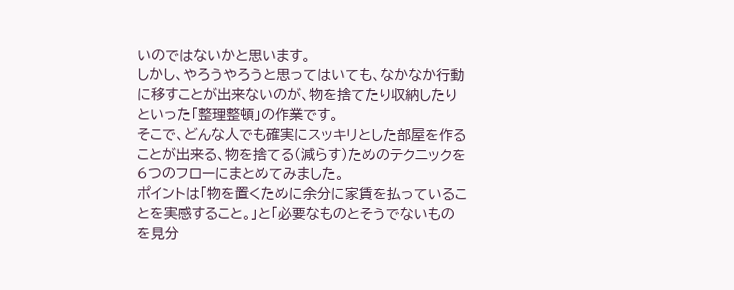いのではないかと思います。
しかし、やろうやろうと思ってはいても、なかなか行動に移すことが出来ないのが、物を捨てたり収納したりといった「整理整頓」の作業です。
そこで、どんな人でも確実にスッキリとした部屋を作ることが出来る、物を捨てる(減らす)ためのテクニックを6つのフローにまとめてみました。
ポイントは「物を置くために余分に家賃を払っていることを実感すること。」と「必要なものとそうでないものを見分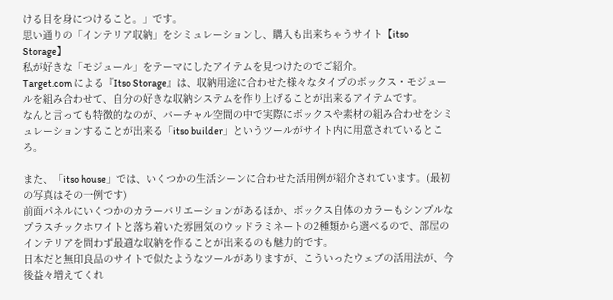ける目を身につけること。」です。
思い通りの「インテリア収納」をシミュレーションし、購入も出来ちゃうサイト【itso Storage】
私が好きな「モジュール」をテーマにしたアイテムを見つけたのでご紹介。
Target.com による『Itso Storage』は、収納用途に合わせた様々なタイプのボックス・モジュールを組み合わせて、自分の好きな収納システムを作り上げることが出来るアイテムです。
なんと言っても特徴的なのが、バーチャル空間の中で実際にボックスや素材の組み合わせをシミュレーションすることが出来る「itso builder」というツールがサイト内に用意されているところ。

また、「itso house」では、いくつかの生活シーンに合わせた活用例が紹介されています。(最初の写真はその一例です)
前面パネルにいくつかのカラーバリエーションがあるほか、ボックス自体のカラーもシンプルなプラスチックホワイトと落ち着いた雰囲気のウッドラミネートの2種類から選べるので、部屋のインテリアを問わず最適な収納を作ることが出来るのも魅力的です。
日本だと無印良品のサイトで似たようなツールがありますが、こういったウェブの活用法が、今後益々増えてくれ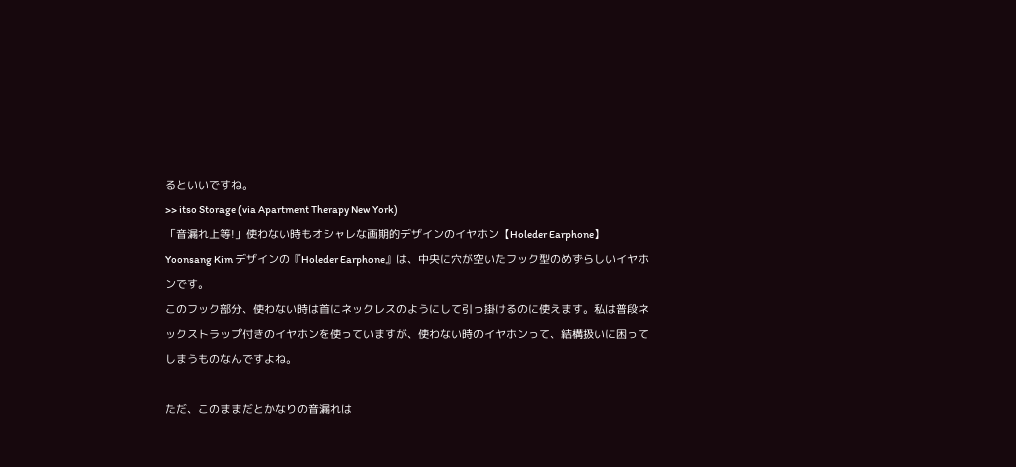るといいですね。
>> itso Storage (via Apartment Therapy New York)
「音漏れ上等!」使わない時もオシャレな画期的デザインのイヤホン【Holeder Earphone】
Yoonsang Kim デザインの『Holeder Earphone』は、中央に穴が空いたフック型のめずらしいイヤホンです。
このフック部分、使わない時は首にネックレスのようにして引っ掛けるのに使えます。私は普段ネックストラップ付きのイヤホンを使っていますが、使わない時のイヤホンって、結構扱いに困ってしまうものなんですよね。

ただ、このままだとかなりの音漏れは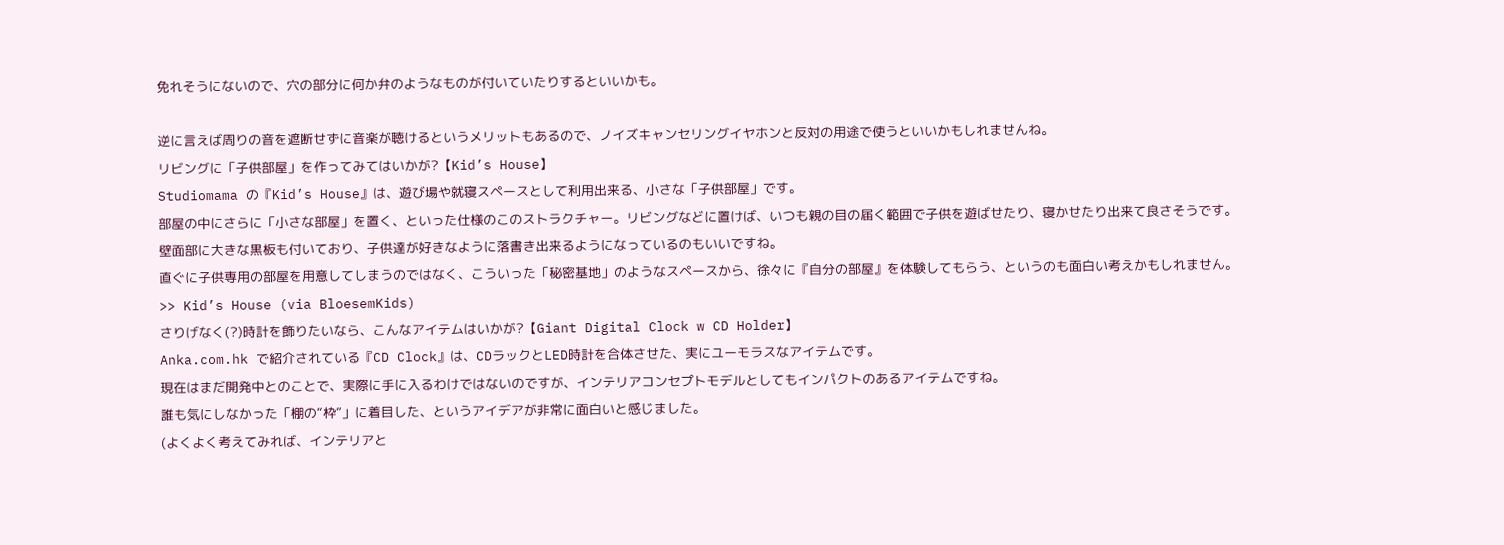免れそうにないので、穴の部分に何か弁のようなものが付いていたりするといいかも。

逆に言えば周りの音を遮断せずに音楽が聴けるというメリットもあるので、ノイズキャンセリングイヤホンと反対の用途で使うといいかもしれませんね。
リビングに「子供部屋」を作ってみてはいかが?【Kid’s House】
Studiomama の『Kid’s House』は、遊び場や就寝スペースとして利用出来る、小さな「子供部屋」です。
部屋の中にさらに「小さな部屋」を置く、といった仕様のこのストラクチャー。リビングなどに置けば、いつも親の目の届く範囲で子供を遊ばせたり、寝かせたり出来て良さそうです。
壁面部に大きな黒板も付いており、子供達が好きなように落書き出来るようになっているのもいいですね。
直ぐに子供専用の部屋を用意してしまうのではなく、こういった「秘密基地」のようなスペースから、徐々に『自分の部屋』を体験してもらう、というのも面白い考えかもしれません。
>> Kid’s House (via BloesemKids)
さりげなく(?)時計を飾りたいなら、こんなアイテムはいかが?【Giant Digital Clock w CD Holder】
Anka.com.hk で紹介されている『CD Clock』は、CDラックとLED時計を合体させた、実にユーモラスなアイテムです。
現在はまだ開発中とのことで、実際に手に入るわけではないのですが、インテリアコンセプトモデルとしてもインパクトのあるアイテムですね。
誰も気にしなかった「棚の“枠”」に着目した、というアイデアが非常に面白いと感じました。
(よくよく考えてみれば、インテリアと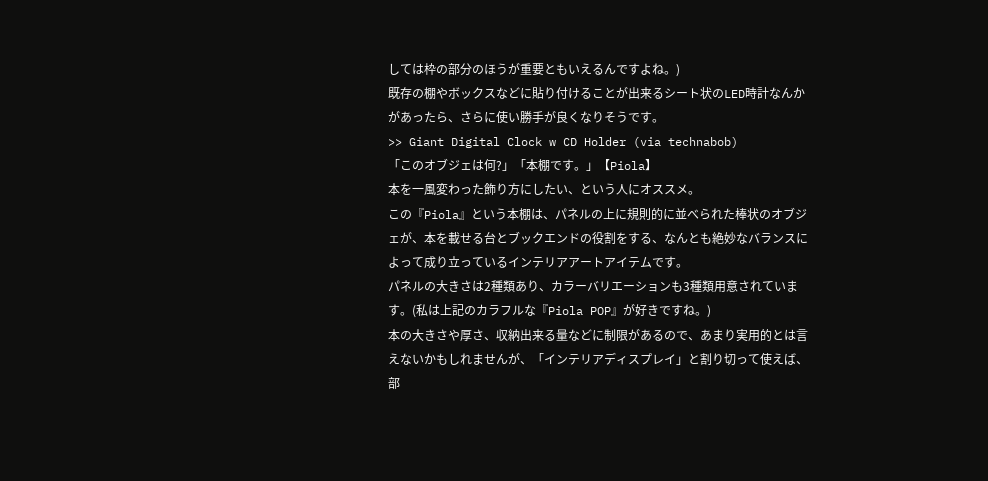しては枠の部分のほうが重要ともいえるんですよね。)
既存の棚やボックスなどに貼り付けることが出来るシート状のLED時計なんかがあったら、さらに使い勝手が良くなりそうです。
>> Giant Digital Clock w CD Holder (via technabob)
「このオブジェは何?」「本棚です。」【Piola】
本を一風変わった飾り方にしたい、という人にオススメ。
この『Piola』という本棚は、パネルの上に規則的に並べられた棒状のオブジェが、本を載せる台とブックエンドの役割をする、なんとも絶妙なバランスによって成り立っているインテリアアートアイテムです。
パネルの大きさは2種類あり、カラーバリエーションも3種類用意されています。(私は上記のカラフルな『Piola POP』が好きですね。)
本の大きさや厚さ、収納出来る量などに制限があるので、あまり実用的とは言えないかもしれませんが、「インテリアディスプレイ」と割り切って使えば、部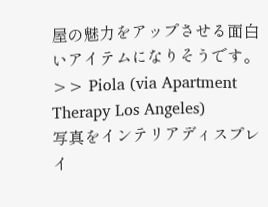屋の魅力をアップさせる面白いアイテムになりそうです。
>> Piola (via Apartment Therapy Los Angeles)
写真をインテリアディスプレイ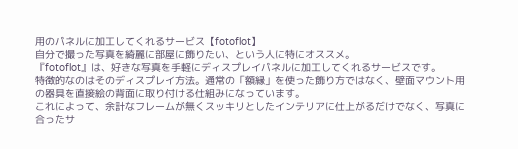用のパネルに加工してくれるサービス【fotoflot】
自分で撮った写真を綺麗に部屋に飾りたい、という人に特にオススメ。
『fotoflot』は、好きな写真を手軽にディスプレイパネルに加工してくれるサービスです。
特徴的なのはそのディスプレイ方法。通常の「額縁」を使った飾り方ではなく、壁面マウント用の器具を直接絵の背面に取り付ける仕組みになっています。
これによって、余計なフレームが無くスッキリとしたインテリアに仕上がるだけでなく、写真に合ったサ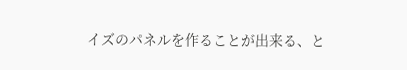イズのパネルを作ることが出来る、と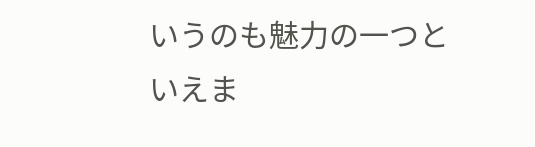いうのも魅力の一つといえま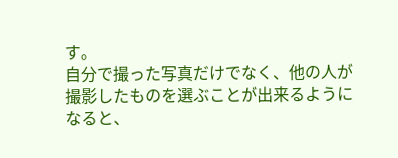す。
自分で撮った写真だけでなく、他の人が撮影したものを選ぶことが出来るようになると、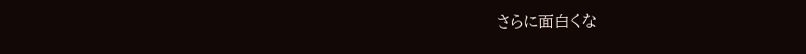さらに面白くな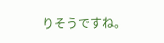りそうですね。